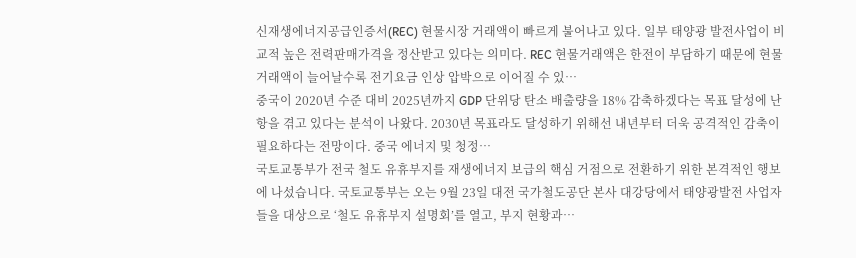신재생에너지공급인증서(REC) 현물시장 거래액이 빠르게 불어나고 있다. 일부 태양광 발전사업이 비교적 높은 전력판매가격을 정산받고 있다는 의미다. REC 현물거래액은 한전이 부담하기 때문에 현물거래액이 늘어날수록 전기요금 인상 압박으로 이어질 수 있…
중국이 2020년 수준 대비 2025년까지 GDP 단위당 탄소 배출량을 18% 감축하겠다는 목표 달성에 난항을 겪고 있다는 분석이 나왔다. 2030년 목표라도 달성하기 위해선 내년부터 더욱 공격적인 감축이 필요하다는 전망이다. 중국 에너지 및 청정…
국토교통부가 전국 철도 유휴부지를 재생에너지 보급의 핵심 거점으로 전환하기 위한 본격적인 행보에 나섰습니다. 국토교통부는 오는 9월 23일 대전 국가철도공단 본사 대강당에서 태양광발전 사업자들을 대상으로 ‘철도 유휴부지 설명회’를 열고, 부지 현황과…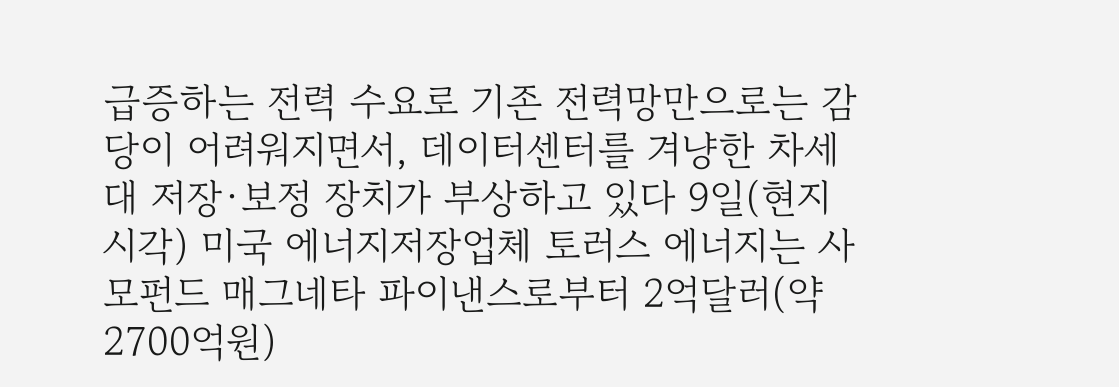급증하는 전력 수요로 기존 전력망만으로는 감당이 어려워지면서, 데이터센터를 겨냥한 차세대 저장·보정 장치가 부상하고 있다 9일(현지시각) 미국 에너지저장업체 토러스 에너지는 사모펀드 매그네타 파이낸스로부터 2억달러(약 2700억원)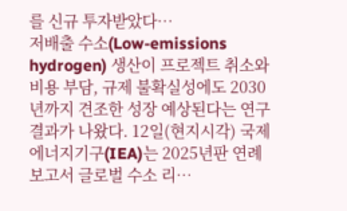를 신규 투자받았다…
저배출 수소(Low-emissions hydrogen) 생산이 프로젝트 취소와 비용 부담, 규제 불확실성에도 2030년까지 견조한 성장 예상된다는 연구결과가 나왔다. 12일(현지시각) 국제에너지기구(IEA)는 2025년판 연례 보고서 글로벌 수소 리…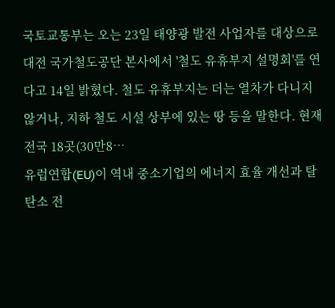국토교통부는 오는 23일 태양광 발전 사업자를 대상으로 대전 국가철도공단 본사에서 '철도 유휴부지 설명회'를 연다고 14일 밝혔다. 철도 유휴부지는 더는 열차가 다니지 않거나, 지하 철도 시설 상부에 있는 땅 등을 말한다. 현재 전국 18곳(30만8…
유럽연합(EU)이 역내 중소기업의 에너지 효율 개선과 탈탄소 전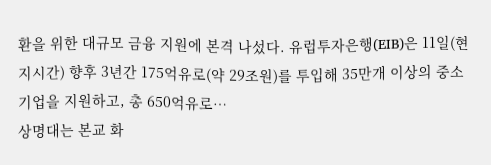환을 위한 대규모 금융 지원에 본격 나섰다. 유럽투자은행(EIB)은 11일(현지시간) 향후 3년간 175억유로(약 29조원)를 투입해 35만개 이상의 중소기업을 지원하고, 총 650억유로…
상명대는 본교 화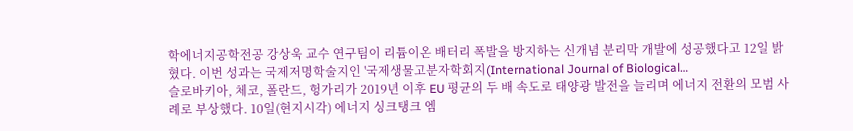학에너지공학전공 강상욱 교수 연구팀이 리튬이온 배터리 폭발을 방지하는 신개념 분리막 개발에 성공했다고 12일 밝혔다. 이번 성과는 국제저명학술지인 '국제생물고분자학회지(International Journal of Biological…
슬로바키아, 체코, 폴란드, 헝가리가 2019년 이후 EU 평균의 두 배 속도로 태양광 발전을 늘리며 에너지 전환의 모범 사례로 부상했다. 10일(현지시각) 에너지 싱크탱크 엠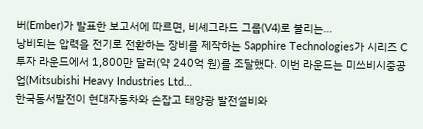버(Ember)가 발표한 보고서에 따르면, 비셰그라드 그룹(V4)로 불리는…
낭비되는 압력을 전기로 전환하는 장비를 제작하는 Sapphire Technologies가 시리즈 C 투자 라운드에서 1,800만 달러(약 240억 원)를 조달했다. 이번 라운드는 미쓰비시중공업(Mitsubishi Heavy Industries Ltd…
한국동서발전이 현대자동차와 손잡고 태양광 발전설비와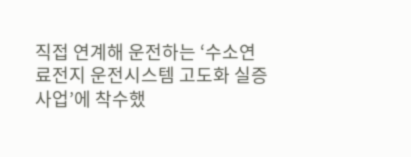직접 연계해 운전하는 ‘수소연료전지 운전시스템 고도화 실증사업’에 착수했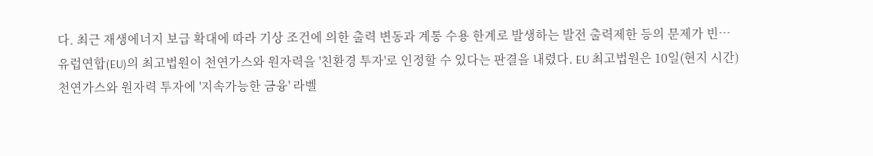다. 최근 재생에너지 보급 확대에 따라 기상 조건에 의한 출력 변동과 계통 수용 한계로 발생하는 발전 출력제한 등의 문제가 빈…
유럽연합(EU)의 최고법원이 천연가스와 원자력을 '친환경 투자'로 인정할 수 있다는 판결을 내렸다. EU 최고법원은 10일(현지 시간) 천연가스와 원자력 투자에 '지속가능한 금융' 라벨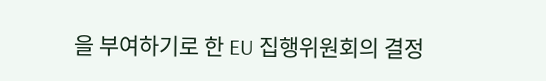을 부여하기로 한 EU 집행위원회의 결정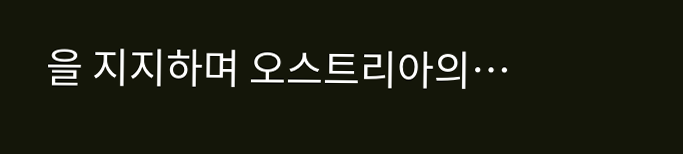을 지지하며 오스트리아의…